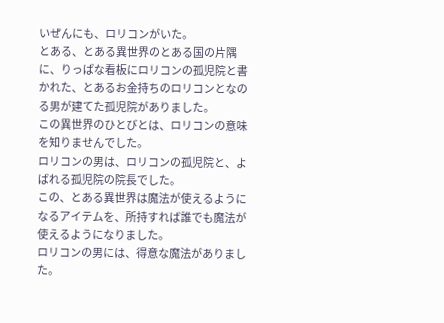いぜんにも、ロリコンがいた。
とある、とある異世界のとある国の片隅に、りっぱな看板にロリコンの孤児院と書かれた、とあるお金持ちのロリコンとなのる男が建てた孤児院がありました。
この異世界のひとびとは、ロリコンの意味を知りませんでした。
ロリコンの男は、ロリコンの孤児院と、よばれる孤児院の院長でした。
この、とある異世界は魔法が使えるようになるアイテムを、所持すれば誰でも魔法が使えるようになりました。
ロリコンの男には、得意な魔法がありました。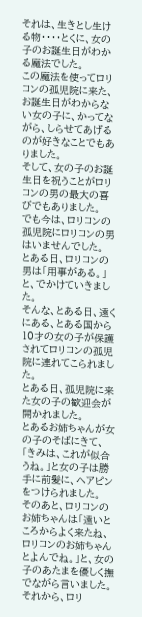それは、生きとし生ける物・・・・とくに、女の子のお誕生日がわかる魔法でした。
この魔法を使ってロリコンの孤児院に来た、お誕生日がわからない女の子に、かってながら、しらせてあげるのが好きなことでもありました。
そして、女の子のお誕生日を祝うことがロリコンの男の最大の喜びでもありました。
でも今は、ロリコンの孤児院にロリコンの男はいませんでした。
とある日、ロリコンの男は「用事がある。」と、でかけていきました。
そんな、とある日、遠くにある、とある国から10才の女の子が保護されてロリコンの孤児院に連れてこられました。
とある日、孤児院に来た女の子の歓迎会が開かれました。
とあるお姉ちゃんが女の子のそばにきて、「きみは、これが似合うね。」と女の子は勝手に前髪に、ヘアピンをつけられました。
そのあと、ロリコンのお姉ちゃんは「遠いところからよく来たね、ロリコンのお姉ちゃんとよんでね。」と、女の子のあたまを優しく撫でながら言いました。
それから、ロリ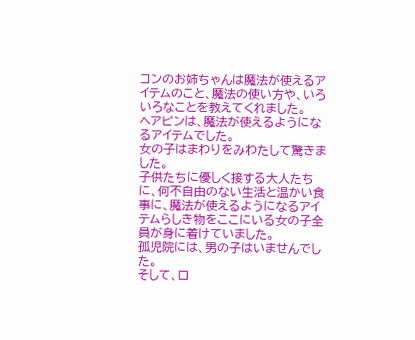コンのお姉ちゃんは魔法が使えるアイテムのこと、魔法の使い方や、いろいろなことを教えてくれました。
ヘアピンは、魔法が使えるようになるアイテムでした。
女の子はまわりをみわたして驚きました。
子供たちに優しく接する大人たちに、何不自由のない生活と温かい食事に、魔法が使えるようになるアイテムらしき物をここにいる女の子全員が身に着けていました。
孤児院には、男の子はいませんでした。
そして、ロ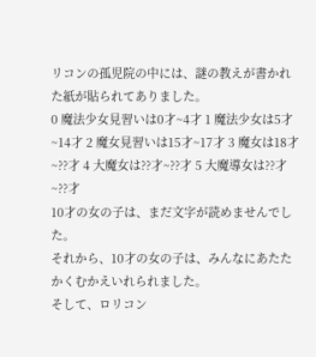リコンの孤児院の中には、謎の教えが書かれた紙が貼られてありました。
0 魔法少女見習いは0才~4才 1 魔法少女は5才~14才 2 魔女見習いは15才~17才 3 魔女は18才~??才 4 大魔女は??才~??才 5 大魔導女は??才~??才
10才の女の子は、まだ文字が読めませんでした。
それから、10才の女の子は、みんなにあたたかくむかえいれられました。
そして、ロリコン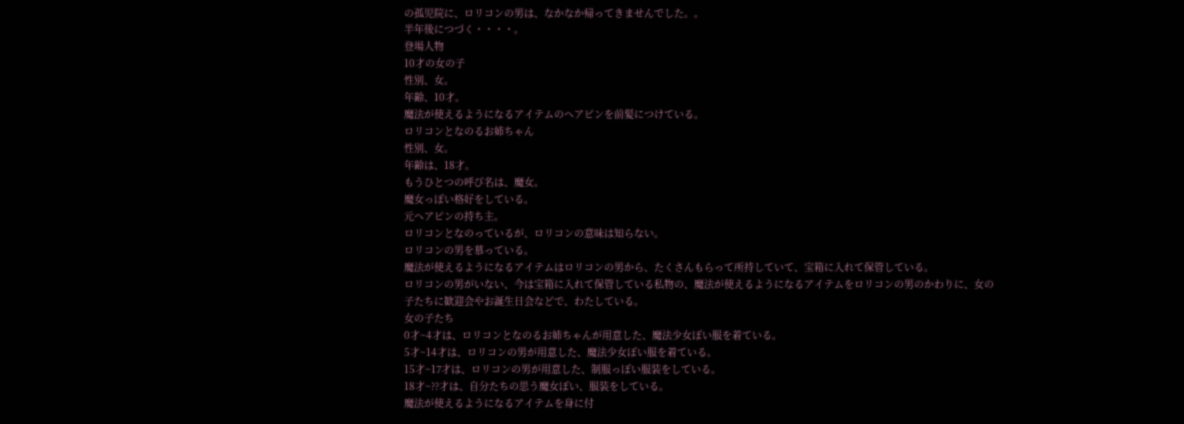の孤児院に、ロリコンの男は、なかなか帰ってきませんでした。。
半年後につづく・・・・。
登場人物
10才の女の子
性別、女。
年齢、10才。
魔法が使えるようになるアイテムのヘアピンを前髪につけている。
ロリコンとなのるお姉ちゃん
性別、女。
年齢は、18才。
もうひとつの呼び名は、魔女。
魔女っぽい格好をしている。
元ヘアピンの持ち主。
ロリコンとなのっているが、ロリコンの意味は知らない。
ロリコンの男を慕っている。
魔法が使えるようになるアイテムはロリコンの男から、たくさんもらって所持していて、宝箱に入れて保管している。
ロリコンの男がいない、今は宝箱に入れて保管している私物の、魔法が使えるようになるアイテムをロリコンの男のかわりに、女の子たちに歓迎会やお誕生日会などで、わたしている。
女の子たち
0才~4才は、ロリコンとなのるお姉ちゃんが用意した、魔法少女ぽい服を着ている。
5才~14才は、ロリコンの男が用意した、魔法少女ぽい服を着ている。
15才~17才は、ロリコンの男が用意した、制服っぽい服装をしている。
18才~??才は、自分たちの思う魔女ぽい、服装をしている。
魔法が使えるようになるアイテムを身に付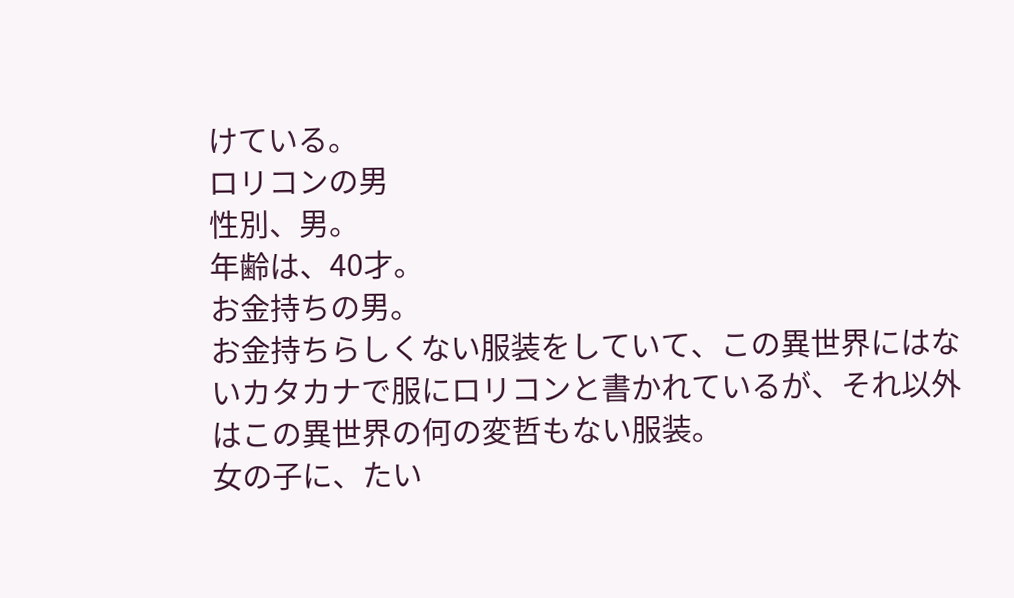けている。
ロリコンの男
性別、男。
年齢は、40才。
お金持ちの男。
お金持ちらしくない服装をしていて、この異世界にはないカタカナで服にロリコンと書かれているが、それ以外はこの異世界の何の変哲もない服装。
女の子に、たい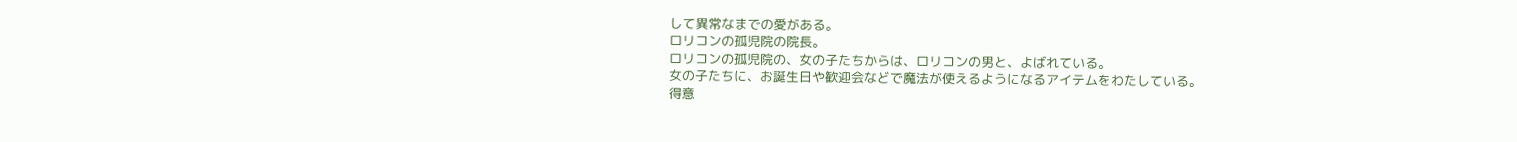して異常なまでの愛がある。
ロリコンの孤児院の院長。
ロリコンの孤児院の、女の子たちからは、ロリコンの男と、よばれている。
女の子たちに、お誕生日や歓迎会などで魔法が使えるようになるアイテムをわたしている。
得意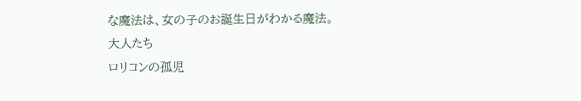な魔法は、女の子のお誕生日がわかる魔法。
大人たち
ロリコンの孤児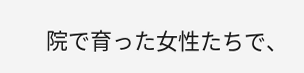院で育った女性たちで、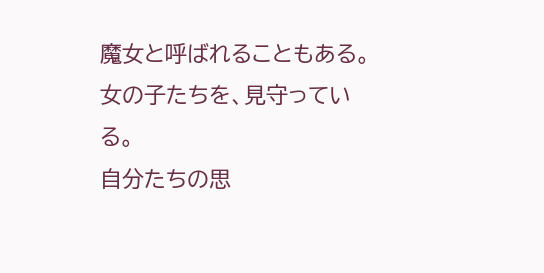魔女と呼ばれることもある。
女の子たちを、見守っている。
自分たちの思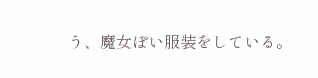う、魔女ぽい服装をしている。